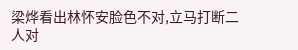梁烨看出林怀安脸色不对,立马打断二人对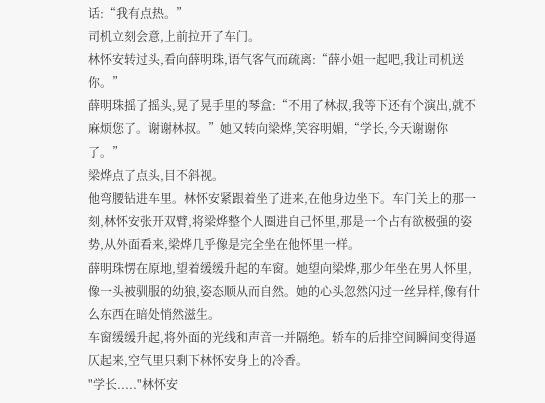话:“我有点热。”
司机立刻会意,上前拉开了车门。
林怀安转过头,看向薛明珠,语气客气而疏离:“薛小姐一起吧,我让司机送你。”
薛明珠摇了摇头,晃了晃手里的琴盒:“不用了林叔,我等下还有个演出,就不麻烦您了。谢谢林叔。”她又转向梁烨,笑容明媚,“学长,今天谢谢你了。”
梁烨点了点头,目不斜视。
他弯腰钻进车里。林怀安紧跟着坐了进来,在他身边坐下。车门关上的那一刻,林怀安张开双臂,将梁烨整个人圈进自己怀里,那是一个占有欲极强的姿势,从外面看来,梁烨几乎像是完全坐在他怀里一样。
薛明珠愣在原地,望着缓缓升起的车窗。她望向梁烨,那少年坐在男人怀里,像一头被驯服的幼狼,姿态顺从而自然。她的心头忽然闪过一丝异样,像有什么东西在暗处悄然滋生。
车窗缓缓升起,将外面的光线和声音一并隔绝。轿车的后排空间瞬间变得逼仄起来,空气里只剩下林怀安身上的冷香。
"学长....."林怀安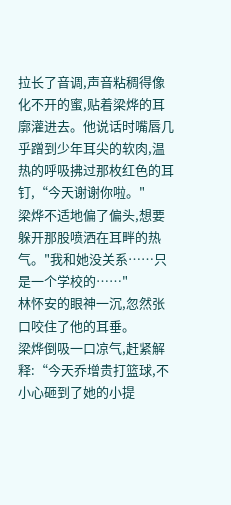拉长了音调,声音粘稠得像化不开的蜜,贴着梁烨的耳廓灌进去。他说话时嘴唇几乎蹭到少年耳尖的软肉,温热的呼吸拂过那枚红色的耳钉,“今天谢谢你啦。"
梁烨不适地偏了偏头,想要躲开那股喷洒在耳畔的热气。"我和她没关系……只是一个学校的……"
林怀安的眼神一沉,忽然张口咬住了他的耳垂。
梁烨倒吸一口凉气,赶紧解释:“今天乔增贵打篮球,不小心砸到了她的小提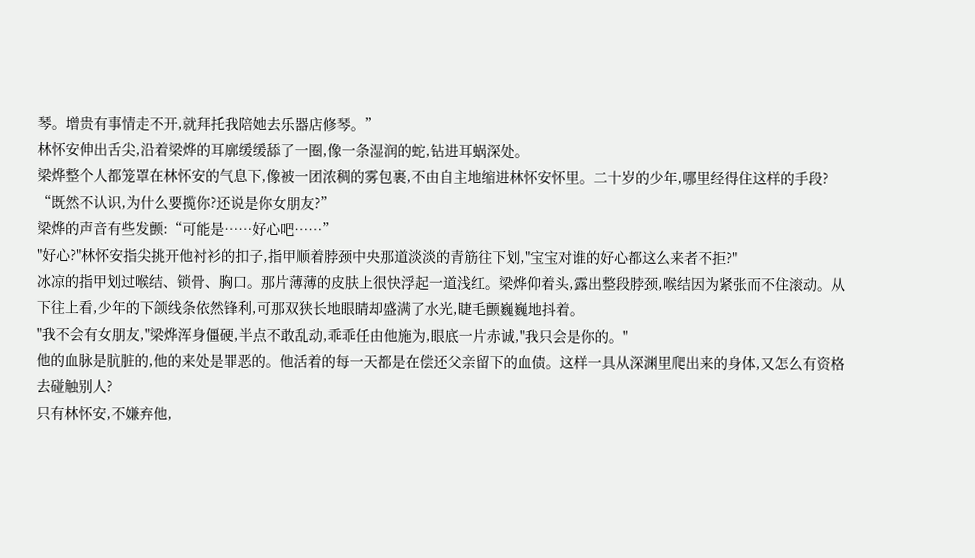琴。增贵有事情走不开,就拜托我陪她去乐器店修琴。”
林怀安伸出舌尖,沿着梁烨的耳廓缓缓舔了一圈,像一条湿润的蛇,钻进耳蜗深处。
梁烨整个人都笼罩在林怀安的气息下,像被一团浓稠的雾包裹,不由自主地缩进林怀安怀里。二十岁的少年,哪里经得住这样的手段?
“既然不认识,为什么要揽你?还说是你女朋友?”
梁烨的声音有些发颤:“可能是……好心吧……”
"好心?"林怀安指尖挑开他衬衫的扣子,指甲顺着脖颈中央那道淡淡的青筋往下划,"宝宝对谁的好心都这么来者不拒?"
冰凉的指甲划过喉结、锁骨、胸口。那片薄薄的皮肤上很快浮起一道浅红。梁烨仰着头,露出整段脖颈,喉结因为紧张而不住滚动。从下往上看,少年的下颌线条依然锋利,可那双狭长地眼睛却盛满了水光,睫毛颤巍巍地抖着。
"我不会有女朋友,"梁烨浑身僵硬,半点不敢乱动,乖乖任由他施为,眼底一片赤诚,"我只会是你的。"
他的血脉是肮脏的,他的来处是罪恶的。他活着的每一天都是在偿还父亲留下的血债。这样一具从深渊里爬出来的身体,又怎么有资格去碰触别人?
只有林怀安,不嫌弃他,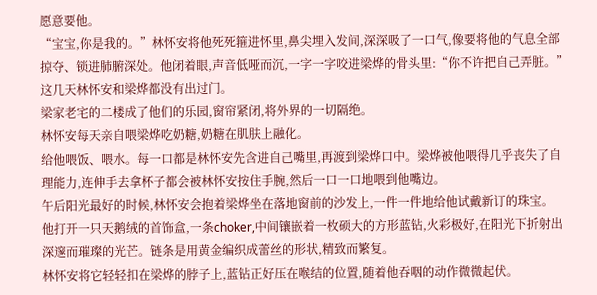愿意要他。
“宝宝,你是我的。”林怀安将他死死箍进怀里,鼻尖埋入发间,深深吸了一口气,像要将他的气息全部掠夺、锁进肺腑深处。他闭着眼,声音低哑而沉,一字一字咬进梁烨的骨头里:“你不许把自己弄脏。”
这几天林怀安和梁烨都没有出过门。
梁家老宅的二楼成了他们的乐园,窗帘紧闭,将外界的一切隔绝。
林怀安每天亲自喂梁烨吃奶糖,奶糖在肌肤上融化。
给他喂饭、喂水。每一口都是林怀安先含进自己嘴里,再渡到梁烨口中。梁烨被他喂得几乎丧失了自理能力,连伸手去拿杯子都会被林怀安按住手腕,然后一口一口地喂到他嘴边。
午后阳光最好的时候,林怀安会抱着梁烨坐在落地窗前的沙发上,一件一件地给他试戴新订的珠宝。
他打开一只天鹅绒的首饰盒,一条choker,中间镶嵌着一枚硕大的方形蓝钻,火彩极好,在阳光下折射出深邃而璀璨的光芒。链条是用黄金编织成蕾丝的形状,精致而繁复。
林怀安将它轻轻扣在梁烨的脖子上,蓝钻正好压在喉结的位置,随着他吞咽的动作微微起伏。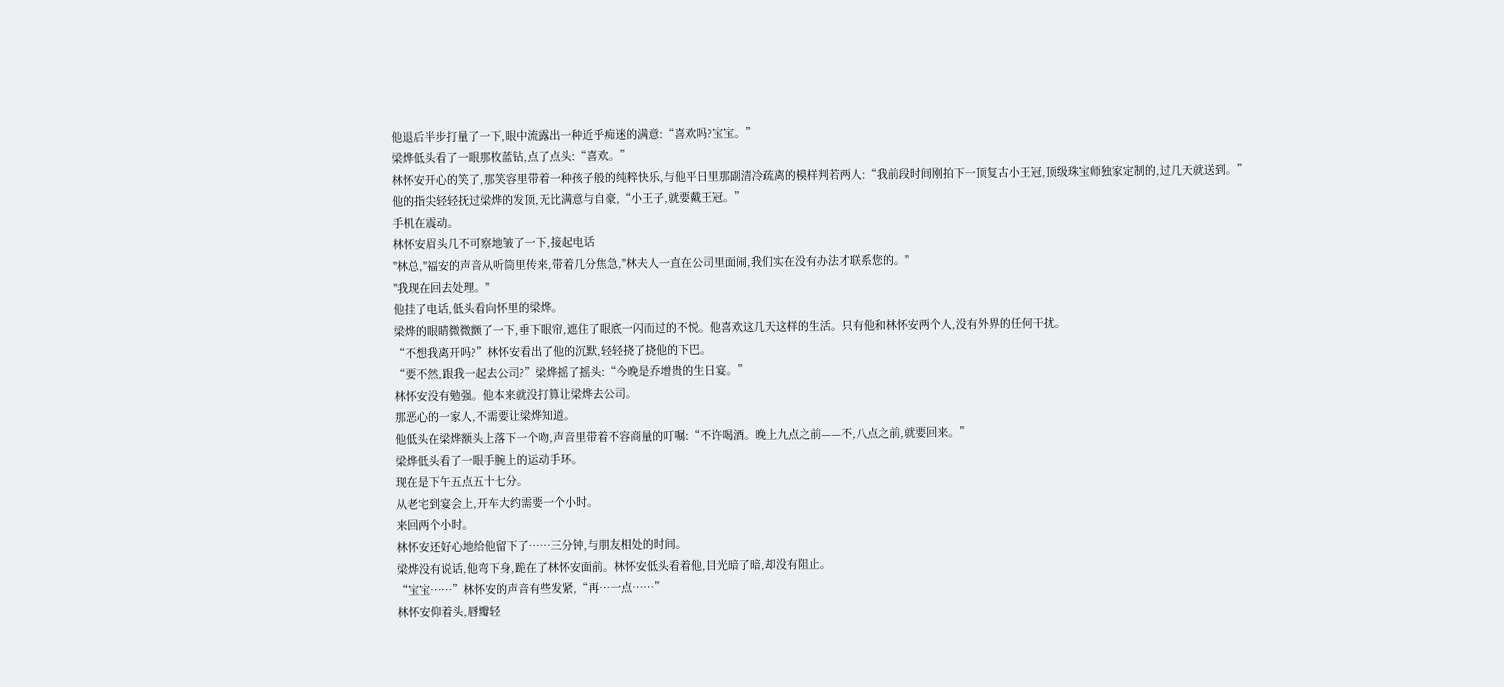他退后半步打量了一下,眼中流露出一种近乎痴迷的满意:“喜欢吗?宝宝。”
梁烨低头看了一眼那枚蓝钻,点了点头:“喜欢。”
林怀安开心的笑了,那笑容里带着一种孩子般的纯粹快乐,与他平日里那副清冷疏离的模样判若两人:“我前段时间刚拍下一顶复古小王冠,顶级珠宝师独家定制的,过几天就送到。”
他的指尖轻轻抚过梁烨的发顶,无比满意与自豪,“小王子,就要戴王冠。”
手机在震动。
林怀安眉头几不可察地皱了一下,接起电话
"林总,"福安的声音从听筒里传来,带着几分焦急,"林夫人一直在公司里面闹,我们实在没有办法才联系您的。"
"我现在回去处理。"
他挂了电话,低头看向怀里的梁烨。
梁烨的眼睛微微颤了一下,垂下眼帘,遮住了眼底一闪而过的不悦。他喜欢这几天这样的生活。只有他和林怀安两个人,没有外界的任何干扰。
“不想我离开吗?”林怀安看出了他的沉默,轻轻挠了挠他的下巴。
“要不然,跟我一起去公司?”梁烨摇了摇头:“今晚是乔增贵的生日宴。”
林怀安没有勉强。他本来就没打算让梁烨去公司。
那恶心的一家人,不需要让梁烨知道。
他低头在梁烨额头上落下一个吻,声音里带着不容商量的叮嘱:“不许喝酒。晚上九点之前——不,八点之前,就要回来。”
梁烨低头看了一眼手腕上的运动手环。
现在是下午五点五十七分。
从老宅到宴会上,开车大约需要一个小时。
来回两个小时。
林怀安还好心地给他留下了……三分钟,与朋友相处的时间。
梁烨没有说话,他弯下身,跪在了林怀安面前。林怀安低头看着他,目光暗了暗,却没有阻止。
“宝宝……”林怀安的声音有些发紧,“再…一点……”
林怀安仰着头,唇瓣轻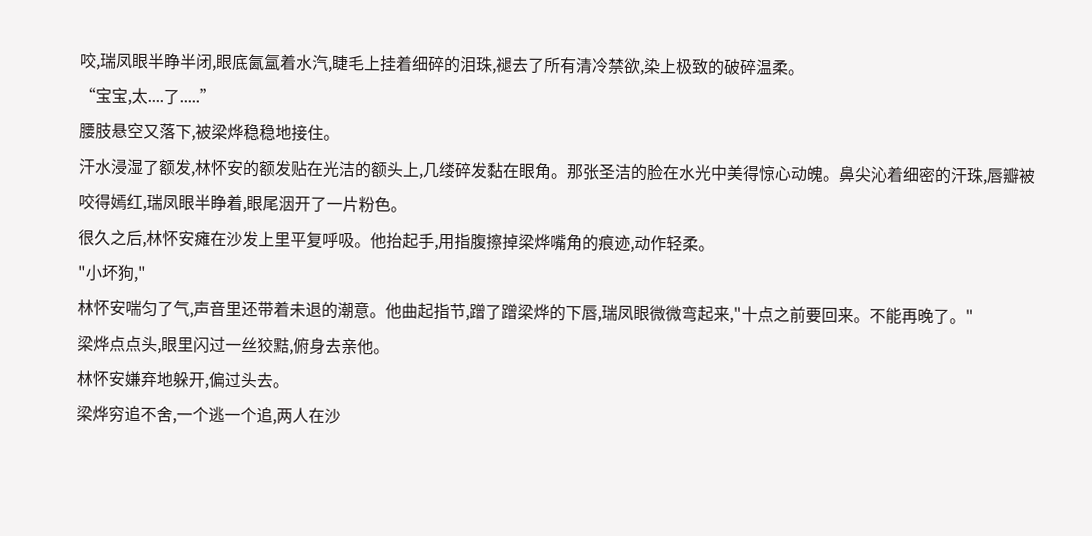咬,瑞凤眼半睁半闭,眼底氤氲着水汽,睫毛上挂着细碎的泪珠,褪去了所有清冷禁欲,染上极致的破碎温柔。
“宝宝,太....了.....”
腰肢悬空又落下,被梁烨稳稳地接住。
汗水浸湿了额发,林怀安的额发贴在光洁的额头上,几缕碎发黏在眼角。那张圣洁的脸在水光中美得惊心动魄。鼻尖沁着细密的汗珠,唇瓣被咬得嫣红,瑞凤眼半睁着,眼尾洇开了一片粉色。
很久之后,林怀安瘫在沙发上里平复呼吸。他抬起手,用指腹擦掉梁烨嘴角的痕迹,动作轻柔。
"小坏狗,"
林怀安喘匀了气,声音里还带着未退的潮意。他曲起指节,蹭了蹭梁烨的下唇,瑞凤眼微微弯起来,"十点之前要回来。不能再晚了。"
梁烨点点头,眼里闪过一丝狡黠,俯身去亲他。
林怀安嫌弃地躲开,偏过头去。
梁烨穷追不舍,一个逃一个追,两人在沙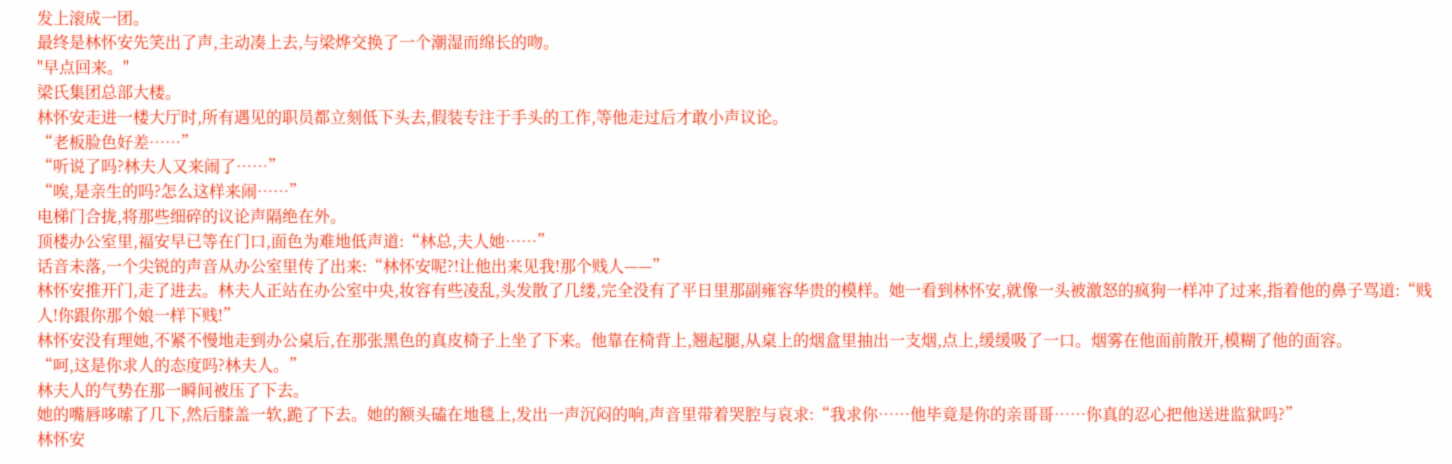发上滚成一团。
最终是林怀安先笑出了声,主动凑上去,与梁烨交换了一个潮湿而绵长的吻。
"早点回来。"
梁氏集团总部大楼。
林怀安走进一楼大厅时,所有遇见的职员都立刻低下头去,假装专注于手头的工作,等他走过后才敢小声议论。
“老板脸色好差……”
“听说了吗?林夫人又来闹了……”
“唉,是亲生的吗?怎么这样来闹……”
电梯门合拢,将那些细碎的议论声隔绝在外。
顶楼办公室里,福安早已等在门口,面色为难地低声道:“林总,夫人她……”
话音未落,一个尖锐的声音从办公室里传了出来:“林怀安呢?!让他出来见我!那个贱人——”
林怀安推开门,走了进去。林夫人正站在办公室中央,妆容有些凌乱,头发散了几缕,完全没有了平日里那副雍容华贵的模样。她一看到林怀安,就像一头被激怒的疯狗一样冲了过来,指着他的鼻子骂道:“贱人!你跟你那个娘一样下贱!”
林怀安没有理她,不紧不慢地走到办公桌后,在那张黑色的真皮椅子上坐了下来。他靠在椅背上,翘起腿,从桌上的烟盒里抽出一支烟,点上,缓缓吸了一口。烟雾在他面前散开,模糊了他的面容。
“呵,这是你求人的态度吗?林夫人。”
林夫人的气势在那一瞬间被压了下去。
她的嘴唇哆嗦了几下,然后膝盖一软,跪了下去。她的额头磕在地毯上,发出一声沉闷的响,声音里带着哭腔与哀求:“我求你……他毕竟是你的亲哥哥……你真的忍心把他送进监狱吗?”
林怀安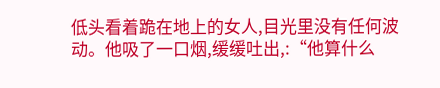低头看着跪在地上的女人,目光里没有任何波动。他吸了一口烟,缓缓吐出,:“他算什么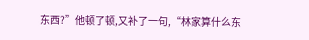东西?”他顿了顿,又补了一句,“林家算什么东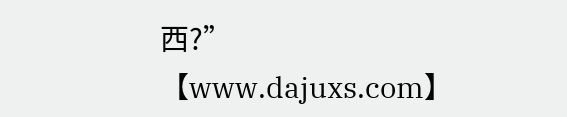西?”
【www.dajuxs.com】